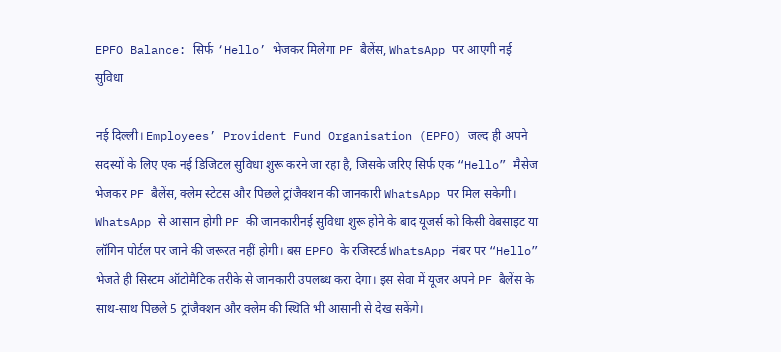EPFO Balance: सिर्फ ‘Hello’ भेजकर मिलेगा PF बैलेंस, WhatsApp पर आएगी नई सुविधा

नई दिल्ली। Employees’ Provident Fund Organisation (EPFO) जल्द ही अपने सदस्यों के लिए एक नई डिजिटल सुविधा शुरू करने जा रहा है, जिसके जरिए सिर्फ एक “Hello” मैसेज भेजकर PF बैलेंस, क्लेम स्टेटस और पिछले ट्रांजैक्शन की जानकारी WhatsApp पर मिल सकेगी। WhatsApp से आसान होगी PF की जानकारीनई सुविधा शुरू होने के बाद यूजर्स को किसी वेबसाइट या लॉगिन पोर्टल पर जाने की जरूरत नहीं होगी। बस EPFO के रजिस्टर्ड WhatsApp नंबर पर “Hello” भेजते ही सिस्टम ऑटोमैटिक तरीके से जानकारी उपलब्ध करा देगा। इस सेवा में यूजर अपने PF बैलेंस के साथ-साथ पिछले 5 ट्रांजैक्शन और क्लेम की स्थिति भी आसानी से देख सकेंगे।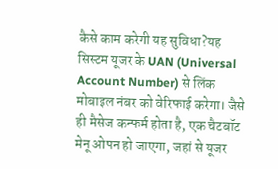कैसे काम करेगी यह सुविधा?यह सिस्टम यूजर के UAN (Universal Account Number) से लिंक मोबाइल नंबर को वेरिफाई करेगा। जैसे ही मैसेज कन्फर्म होता है, एक चैटबॉट मेनू ओपन हो जाएगा, जहां से यूजर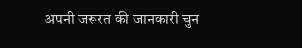अपनी जरूरत की जानकारी चुन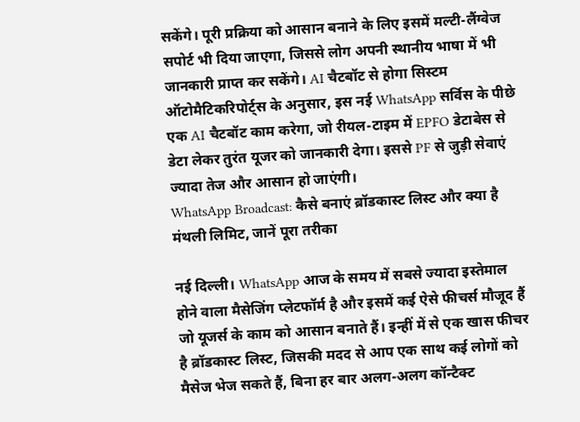सकेंगे। पूरी प्रक्रिया को आसान बनाने के लिए इसमें मल्टी-लैंग्वेज सपोर्ट भी दिया जाएगा, जिससे लोग अपनी स्थानीय भाषा में भी जानकारी प्राप्त कर सकेंगे। AI चैटबॉट से होगा सिस्टम ऑटोमैटिकरिपोर्ट्स के अनुसार, इस नई WhatsApp सर्विस के पीछे एक AI चैटबॉट काम करेगा, जो रीयल-टाइम में EPFO डेटाबेस से डेटा लेकर तुरंत यूजर को जानकारी देगा। इससे PF से जुड़ी सेवाएं ज्यादा तेज और आसान हो जाएंगी।
WhatsApp Broadcast: कैसे बनाएं ब्रॉडकास्ट लिस्ट और क्या है मंथली लिमिट, जानें पूरा तरीका

नई दिल्ली। WhatsApp आज के समय में सबसे ज्यादा इस्तेमाल होने वाला मैसेजिंग प्लेटफॉर्म है और इसमें कई ऐसे फीचर्स मौजूद हैं जो यूजर्स के काम को आसान बनाते हैं। इन्हीं में से एक खास फीचर है ब्रॉडकास्ट लिस्ट, जिसकी मदद से आप एक साथ कई लोगों को मैसेज भेज सकते हैं, बिना हर बार अलग-अलग कॉन्टैक्ट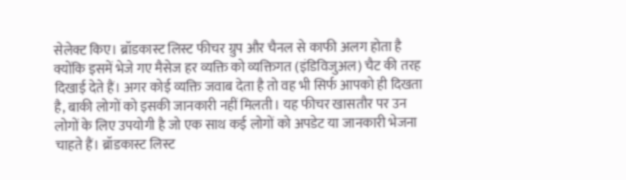सेलेक्ट किए। ब्रॉडकास्ट लिस्ट फीचर ग्रुप और चैनल से काफी अलग होता है क्योंकि इसमें भेजे गए मैसेज हर व्यक्ति को व्यक्तिगत (इंडिविजुअल) चैट की तरह दिखाई देते हैं। अगर कोई व्यक्ति जवाब देता है तो वह भी सिर्फ आपको ही दिखता है, बाकी लोगों को इसकी जानकारी नहीं मिलती। यह फीचर खासतौर पर उन लोगों के लिए उपयोगी है जो एक साथ कई लोगों को अपडेट या जानकारी भेजना चाहते हैं। ब्रॉडकास्ट लिस्ट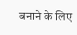बनाने के लिए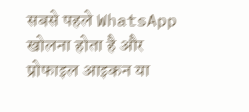सबसे पहले WhatsApp खोलना होता है और प्रोफाइल आइकन या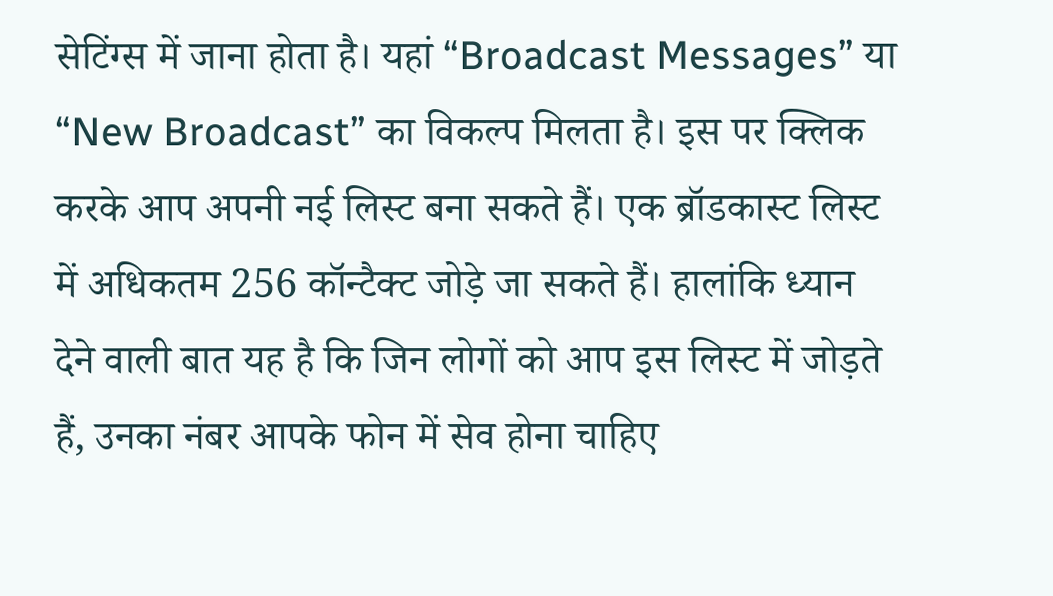सेटिंग्स में जाना होता है। यहां “Broadcast Messages” या “New Broadcast” का विकल्प मिलता है। इस पर क्लिक करके आप अपनी नई लिस्ट बना सकते हैं। एक ब्रॉडकास्ट लिस्ट में अधिकतम 256 कॉन्टैक्ट जोड़े जा सकते हैं। हालांकि ध्यान देने वाली बात यह है कि जिन लोगों को आप इस लिस्ट में जोड़ते हैं, उनका नंबर आपके फोन में सेव होना चाहिए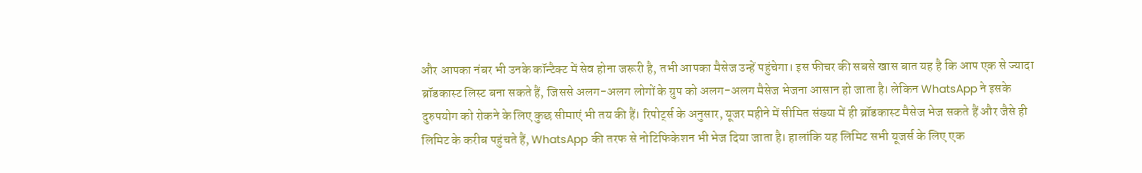और आपका नंबर भी उनके कॉन्टैक्ट में सेव होना जरूरी है, तभी आपका मैसेज उन्हें पहुंचेगा। इस फीचर की सबसे खास बात यह है कि आप एक से ज्यादा ब्रॉडकास्ट लिस्ट बना सकते हैं, जिससे अलग-अलग लोगों के ग्रुप को अलग-अलग मैसेज भेजना आसान हो जाता है। लेकिन WhatsApp ने इसके दुरुपयोग को रोकने के लिए कुछ सीमाएं भी तय की हैं। रिपोर्ट्स के अनुसार, यूजर महीने में सीमित संख्या में ही ब्रॉडकास्ट मैसेज भेज सकते हैं और जैसे ही लिमिट के करीब पहुंचते हैं, WhatsApp की तरफ से नोटिफिकेशन भी भेज दिया जाता है। हालांकि यह लिमिट सभी यूजर्स के लिए एक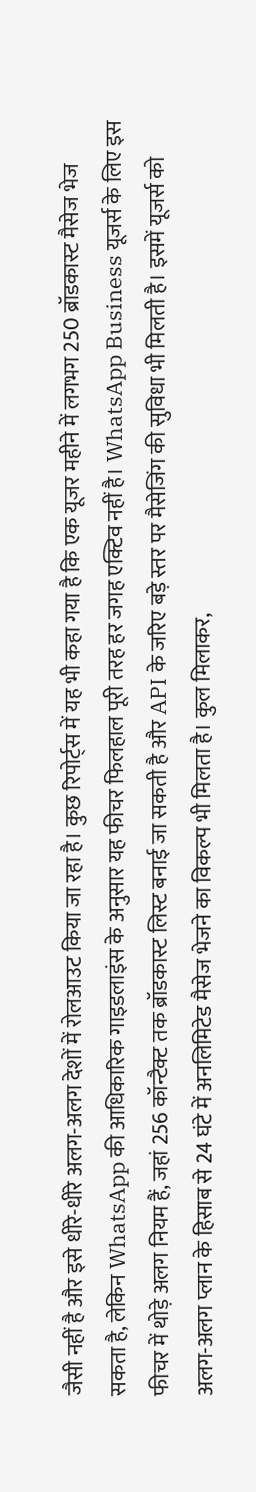जैसी नहीं है और इसे धीरे-धीरे अलग-अलग देशों में रोलआउट किया जा रहा है। कुछ रिपोर्ट्स में यह भी कहा गया है कि एक यूजर महीने में लगभग 250 ब्रॉडकास्ट मैसेज भेज सकता है, लेकिन WhatsApp की आधिकारिक गाइडलाइंस के अनुसार यह फीचर फिलहाल पूरी तरह हर जगह एक्टिव नहीं है। WhatsApp Business यूजर्स के लिए इस फीचर में थोड़े अलग नियम हैं, जहां 256 कॉन्टैक्ट तक ब्रॉडकास्ट लिस्ट बनाई जा सकती है और API के जरिए बड़े स्तर पर मैसेजिंग की सुविधा भी मिलती है। इसमें यूजर्स को अलग-अलग प्लान के हिसाब से 24 घंटे में अनलिमिटेड मैसेज भेजने का विकल्प भी मिलता है। कुल मिलाकर,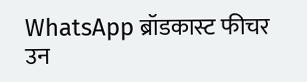WhatsApp ब्रॉडकास्ट फीचर उन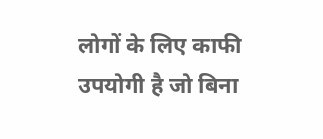लोगों के लिए काफी उपयोगी है जो बिना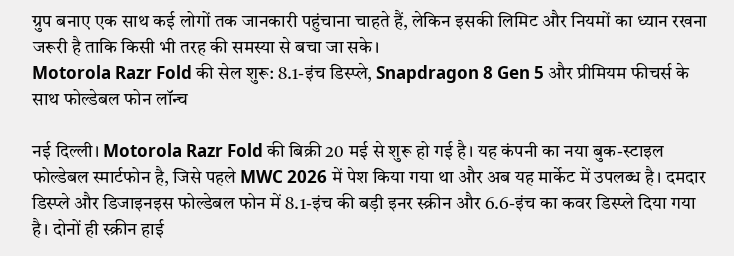ग्रुप बनाए एक साथ कई लोगों तक जानकारी पहुंचाना चाहते हैं, लेकिन इसकी लिमिट और नियमों का ध्यान रखना जरूरी है ताकि किसी भी तरह की समस्या से बचा जा सके।
Motorola Razr Fold की सेल शुरू: 8.1-इंच डिस्प्ले, Snapdragon 8 Gen 5 और प्रीमियम फीचर्स के साथ फोल्डेबल फोन लॉन्च

नई दिल्ली। Motorola Razr Fold की बिक्री 20 मई से शुरू हो गई है। यह कंपनी का नया बुक-स्टाइल फोल्डेबल स्मार्टफोन है, जिसे पहले MWC 2026 में पेश किया गया था और अब यह मार्केट में उपलब्ध है। दमदार डिस्प्ले और डिजाइनइस फोल्डेबल फोन में 8.1-इंच की बड़ी इनर स्क्रीन और 6.6-इंच का कवर डिस्प्ले दिया गया है। दोनों ही स्क्रीन हाई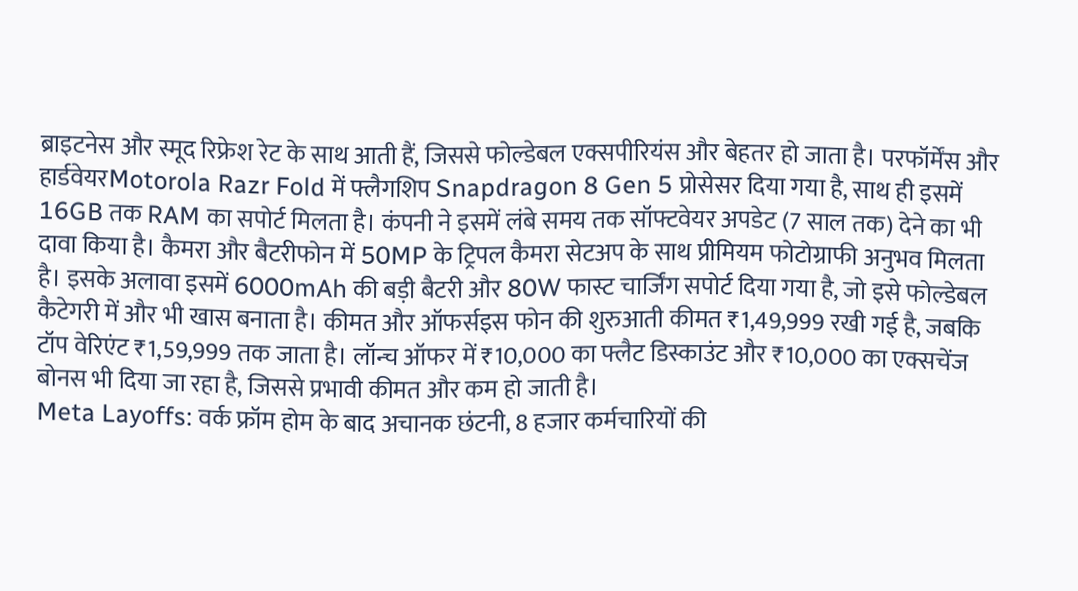ब्राइटनेस और स्मूद रिफ्रेश रेट के साथ आती हैं, जिससे फोल्डेबल एक्सपीरियंस और बेहतर हो जाता है। परफॉर्मेंस और हार्डवेयरMotorola Razr Fold में फ्लैगशिप Snapdragon 8 Gen 5 प्रोसेसर दिया गया है, साथ ही इसमें 16GB तक RAM का सपोर्ट मिलता है। कंपनी ने इसमें लंबे समय तक सॉफ्टवेयर अपडेट (7 साल तक) देने का भी दावा किया है। कैमरा और बैटरीफोन में 50MP के ट्रिपल कैमरा सेटअप के साथ प्रीमियम फोटोग्राफी अनुभव मिलता है। इसके अलावा इसमें 6000mAh की बड़ी बैटरी और 80W फास्ट चार्जिंग सपोर्ट दिया गया है, जो इसे फोल्डेबल कैटेगरी में और भी खास बनाता है। कीमत और ऑफर्सइस फोन की शुरुआती कीमत ₹1,49,999 रखी गई है, जबकि टॉप वेरिएंट ₹1,59,999 तक जाता है। लॉन्च ऑफर में ₹10,000 का फ्लैट डिस्काउंट और ₹10,000 का एक्सचेंज बोनस भी दिया जा रहा है, जिससे प्रभावी कीमत और कम हो जाती है।
Meta Layoffs: वर्क फ्रॉम होम के बाद अचानक छंटनी, 8 हजार कर्मचारियों की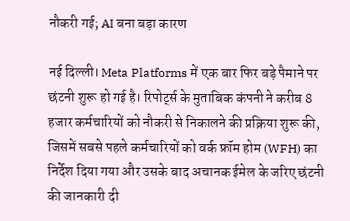नौकरी गई; AI बना बड़ा कारण

नई दिल्ली। Meta Platforms में एक बार फिर बड़े पैमाने पर छंटनी शुरू हो गई है। रिपोर्ट्स के मुताबिक कंपनी ने करीब 8 हजार कर्मचारियों को नौकरी से निकालने की प्रक्रिया शुरू की, जिसमें सबसे पहले कर्मचारियों को वर्क फ्रॉम होम (WFH) का निर्देश दिया गया और उसके बाद अचानक ईमेल के जरिए छंटनी की जानकारी दी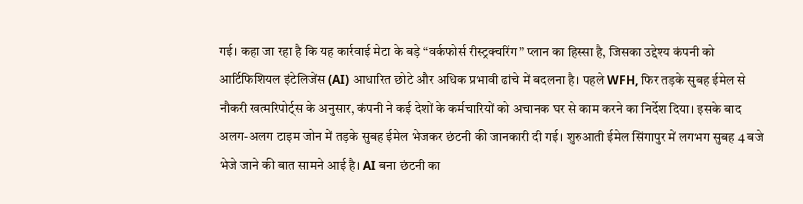गई। कहा जा रहा है कि यह कार्रवाई मेटा के बड़े “वर्कफोर्स रीस्ट्रक्चरिंग” प्लान का हिस्सा है, जिसका उद्देश्य कंपनी को आर्टिफिशियल इंटेलिजेंस (AI) आधारित छोटे और अधिक प्रभावी ढांचे में बदलना है। पहले WFH, फिर तड़के सुबह ईमेल से नौकरी खत्मरिपोर्ट्स के अनुसार, कंपनी ने कई देशों के कर्मचारियों को अचानक घर से काम करने का निर्देश दिया। इसके बाद अलग-अलग टाइम जोन में तड़के सुबह ईमेल भेजकर छंटनी की जानकारी दी गई। शुरुआती ईमेल सिंगापुर में लगभग सुबह 4 बजे भेजे जाने की बात सामने आई है। AI बना छंटनी का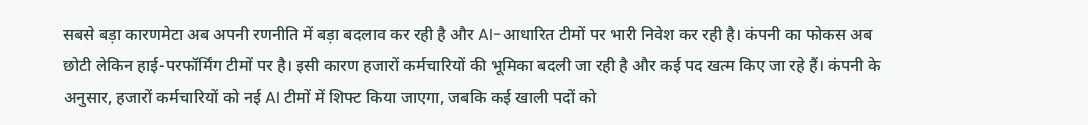सबसे बड़ा कारणमेटा अब अपनी रणनीति में बड़ा बदलाव कर रही है और AI-आधारित टीमों पर भारी निवेश कर रही है। कंपनी का फोकस अब छोटी लेकिन हाई-परफॉर्मिंग टीमों पर है। इसी कारण हजारों कर्मचारियों की भूमिका बदली जा रही है और कई पद खत्म किए जा रहे हैं। कंपनी के अनुसार, हजारों कर्मचारियों को नई AI टीमों में शिफ्ट किया जाएगा, जबकि कई खाली पदों को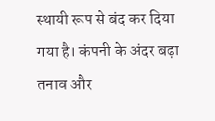स्थायी रूप से बंद कर दिया गया है। कंपनी के अंदर बढ़ा तनाव और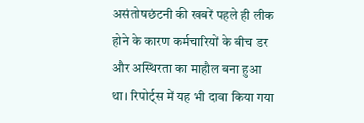असंतोषछंटनी की खबरें पहले ही लीक होने के कारण कर्मचारियों के बीच डर और अस्थिरता का माहौल बना हुआ था। रिपोर्ट्स में यह भी दावा किया गया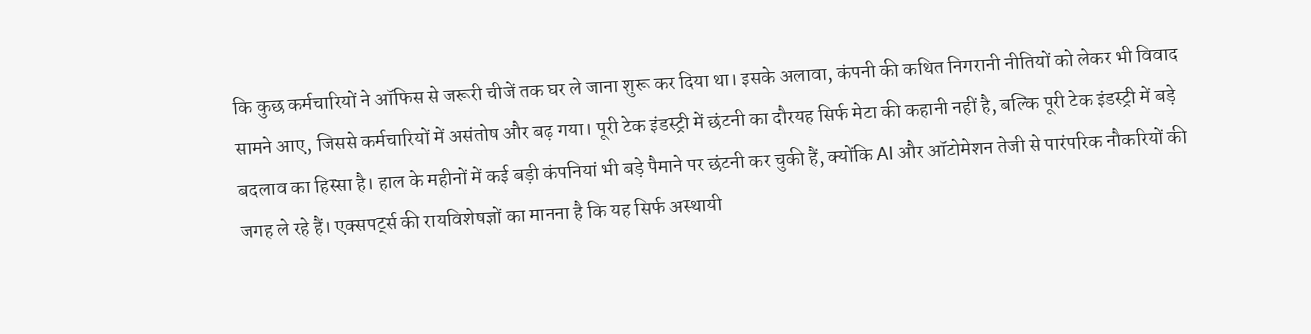कि कुछ कर्मचारियों ने ऑफिस से जरूरी चीजें तक घर ले जाना शुरू कर दिया था। इसके अलावा, कंपनी की कथित निगरानी नीतियों को लेकर भी विवाद सामने आए, जिससे कर्मचारियों में असंतोष और बढ़ गया। पूरी टेक इंडस्ट्री में छंटनी का दौरयह सिर्फ मेटा की कहानी नहीं है, बल्कि पूरी टेक इंडस्ट्री में बड़े बदलाव का हिस्सा है। हाल के महीनों में कई बड़ी कंपनियां भी बड़े पैमाने पर छंटनी कर चुकी हैं, क्योंकि AI और ऑटोमेशन तेजी से पारंपरिक नौकरियों की जगह ले रहे हैं। एक्सपर्ट्स की रायविशेषज्ञों का मानना है कि यह सिर्फ अस्थायी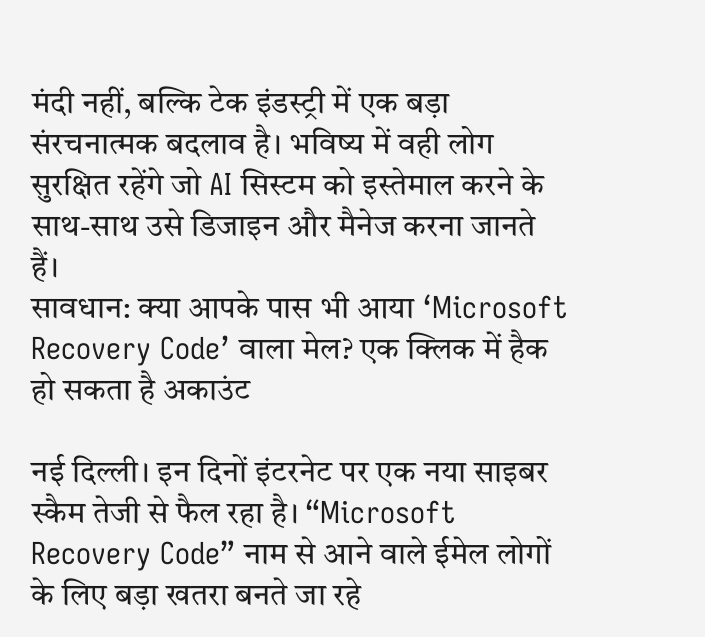मंदी नहीं, बल्कि टेक इंडस्ट्री में एक बड़ा संरचनात्मक बदलाव है। भविष्य में वही लोग सुरक्षित रहेंगे जो AI सिस्टम को इस्तेमाल करने के साथ-साथ उसे डिजाइन और मैनेज करना जानते हैं।
सावधान: क्या आपके पास भी आया ‘Microsoft Recovery Code’ वाला मेल? एक क्लिक में हैक हो सकता है अकाउंट

नई दिल्ली। इन दिनों इंटरनेट पर एक नया साइबर स्कैम तेजी से फैल रहा है। “Microsoft Recovery Code” नाम से आने वाले ईमेल लोगों के लिए बड़ा खतरा बनते जा रहे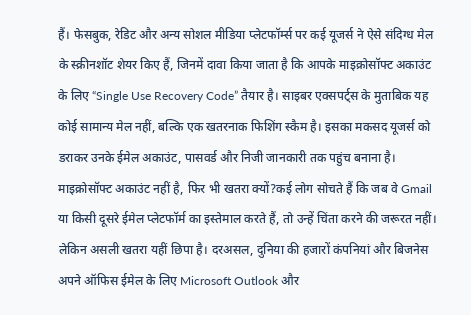हैं। फेसबुक, रेडिट और अन्य सोशल मीडिया प्लेटफॉर्म्स पर कई यूजर्स ने ऐसे संदिग्ध मेल के स्क्रीनशॉट शेयर किए हैं, जिनमें दावा किया जाता है कि आपके माइक्रोसॉफ्ट अकाउंट के लिए “Single Use Recovery Code” तैयार है। साइबर एक्सपर्ट्स के मुताबिक यह कोई सामान्य मेल नहीं, बल्कि एक खतरनाक फिशिंग स्कैम है। इसका मकसद यूजर्स को डराकर उनके ईमेल अकाउंट, पासवर्ड और निजी जानकारी तक पहुंच बनाना है। माइक्रोसॉफ्ट अकाउंट नहीं है, फिर भी खतरा क्यों?कई लोग सोचते हैं कि जब वे Gmail या किसी दूसरे ईमेल प्लेटफॉर्म का इस्तेमाल करते हैं, तो उन्हें चिंता करने की जरूरत नहीं। लेकिन असली खतरा यहीं छिपा है। दरअसल, दुनिया की हजारों कंपनियां और बिजनेस अपने ऑफिस ईमेल के लिए Microsoft Outlook और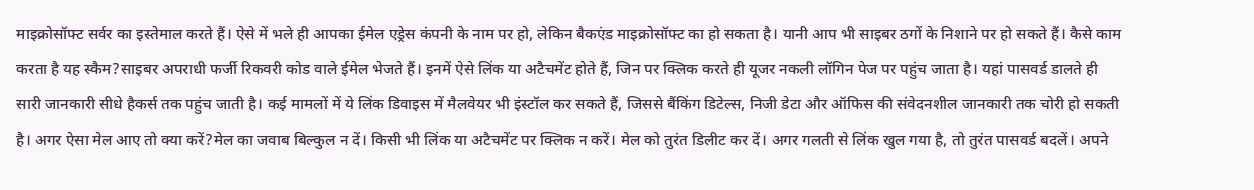माइक्रोसॉफ्ट सर्वर का इस्तेमाल करते हैं। ऐसे में भले ही आपका ईमेल एड्रेस कंपनी के नाम पर हो, लेकिन बैकएंड माइक्रोसॉफ्ट का हो सकता है। यानी आप भी साइबर ठगों के निशाने पर हो सकते हैं। कैसे काम करता है यह स्कैम?साइबर अपराधी फर्जी रिकवरी कोड वाले ईमेल भेजते हैं। इनमें ऐसे लिंक या अटैचमेंट होते हैं, जिन पर क्लिक करते ही यूजर नकली लॉगिन पेज पर पहुंच जाता है। यहां पासवर्ड डालते ही सारी जानकारी सीधे हैकर्स तक पहुंच जाती है। कई मामलों में ये लिंक डिवाइस में मैलवेयर भी इंस्टॉल कर सकते हैं, जिससे बैंकिंग डिटेल्स, निजी डेटा और ऑफिस की संवेदनशील जानकारी तक चोरी हो सकती है। अगर ऐसा मेल आए तो क्या करें?मेल का जवाब बिल्कुल न दें। किसी भी लिंक या अटैचमेंट पर क्लिक न करें। मेल को तुरंत डिलीट कर दें। अगर गलती से लिंक खुल गया है, तो तुरंत पासवर्ड बदलें। अपने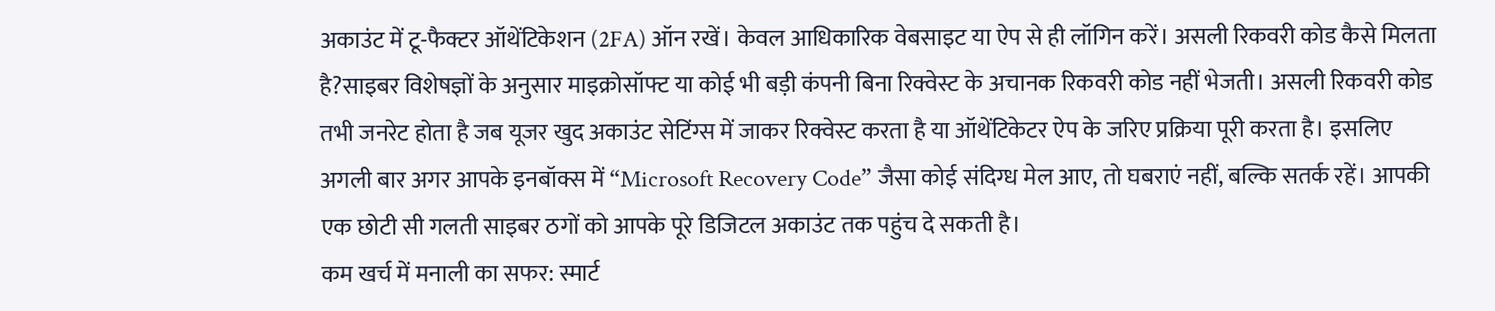अकाउंट में टू-फैक्टर ऑथेंटिकेशन (2FA) ऑन रखें। केवल आधिकारिक वेबसाइट या ऐप से ही लॉगिन करें। असली रिकवरी कोड कैसे मिलता है?साइबर विशेषज्ञों के अनुसार माइक्रोसॉफ्ट या कोई भी बड़ी कंपनी बिना रिक्वेस्ट के अचानक रिकवरी कोड नहीं भेजती। असली रिकवरी कोड तभी जनरेट होता है जब यूजर खुद अकाउंट सेटिंग्स में जाकर रिक्वेस्ट करता है या ऑथेंटिकेटर ऐप के जरिए प्रक्रिया पूरी करता है। इसलिए अगली बार अगर आपके इनबॉक्स में “Microsoft Recovery Code” जैसा कोई संदिग्ध मेल आए, तो घबराएं नहीं, बल्कि सतर्क रहें। आपकी एक छोटी सी गलती साइबर ठगों को आपके पूरे डिजिटल अकाउंट तक पहुंच दे सकती है।
कम खर्च में मनाली का सफर: स्मार्ट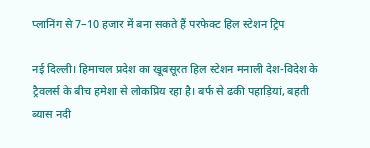प्लानिंग से 7–10 हजार में बना सकते हैं परफेक्ट हिल स्टेशन ट्रिप

नई दिल्ली। हिमाचल प्रदेश का खूबसूरत हिल स्टेशन मनाली देश-विदेश के ट्रैवलर्स के बीच हमेशा से लोकप्रिय रहा है। बर्फ से ढकी पहाड़ियां, बहती ब्यास नदी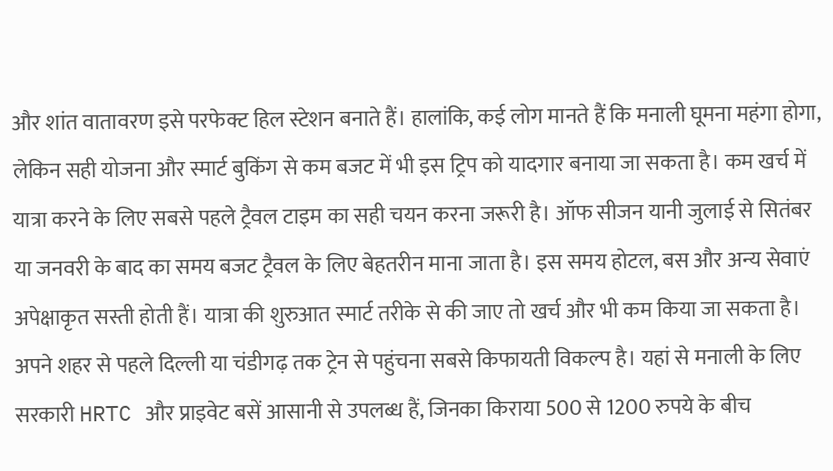और शांत वातावरण इसे परफेक्ट हिल स्टेशन बनाते हैं। हालांकि, कई लोग मानते हैं कि मनाली घूमना महंगा होगा, लेकिन सही योजना और स्मार्ट बुकिंग से कम बजट में भी इस ट्रिप को यादगार बनाया जा सकता है। कम खर्च में यात्रा करने के लिए सबसे पहले ट्रैवल टाइम का सही चयन करना जरूरी है। ऑफ सीजन यानी जुलाई से सितंबर या जनवरी के बाद का समय बजट ट्रैवल के लिए बेहतरीन माना जाता है। इस समय होटल, बस और अन्य सेवाएं अपेक्षाकृत सस्ती होती हैं। यात्रा की शुरुआत स्मार्ट तरीके से की जाए तो खर्च और भी कम किया जा सकता है। अपने शहर से पहले दिल्ली या चंडीगढ़ तक ट्रेन से पहुंचना सबसे किफायती विकल्प है। यहां से मनाली के लिए सरकारी HRTC और प्राइवेट बसें आसानी से उपलब्ध हैं, जिनका किराया 500 से 1200 रुपये के बीच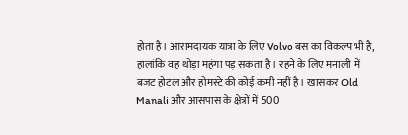होता है। आरामदायक यात्रा के लिए Volvo बस का विकल्प भी है, हालांकि वह थोड़ा महंगा पड़ सकता है। रहने के लिए मनाली में बजट होटल और होमस्टे की कोई कमी नहीं है। खासकर Old Manali और आसपास के क्षेत्रों में 500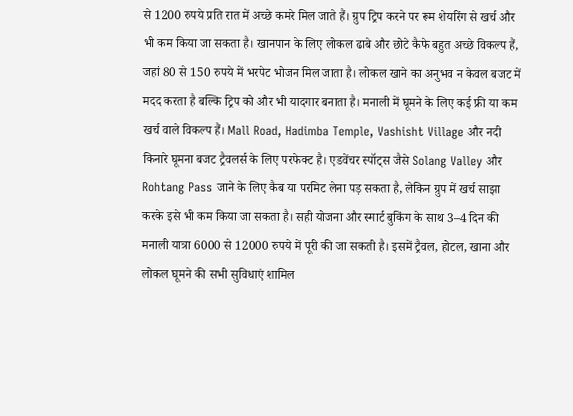से 1200 रुपये प्रति रात में अच्छे कमरे मिल जाते हैं। ग्रुप ट्रिप करने पर रूम शेयरिंग से खर्च और भी कम किया जा सकता है। खानपान के लिए लोकल ढाबे और छोटे कैफे बहुत अच्छे विकल्प हैं, जहां 80 से 150 रुपये में भरपेट भोजन मिल जाता है। लोकल खाने का अनुभव न केवल बजट में मदद करता है बल्कि ट्रिप को और भी यादगार बनाता है। मनाली में घूमने के लिए कई फ्री या कम खर्च वाले विकल्प हैं। Mall Road, Hadimba Temple, Vashisht Village और नदी किनारे घूमना बजट ट्रैवलर्स के लिए परफेक्ट है। एडवेंचर स्पॉट्स जैसे Solang Valley और Rohtang Pass जाने के लिए कैब या परमिट लेना पड़ सकता है, लेकिन ग्रुप में खर्च साझा करके इसे भी कम किया जा सकता है। सही योजना और स्मार्ट बुकिंग के साथ 3–4 दिन की मनाली यात्रा 6000 से 12000 रुपये में पूरी की जा सकती है। इसमें ट्रैवल, होटल, खाना और लोकल घूमने की सभी सुविधाएं शामिल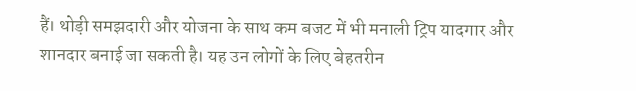हैं। थोड़ी समझदारी और योजना के साथ कम बजट में भी मनाली ट्रिप यादगार और शानदार बनाई जा सकती है। यह उन लोगों के लिए बेहतरीन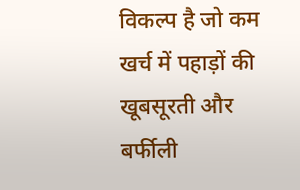विकल्प है जो कम खर्च में पहाड़ों की खूबसूरती और बर्फीली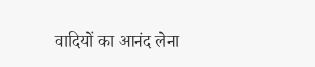वादियों का आनंद लेना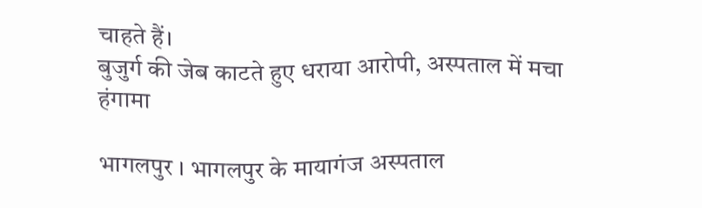चाहते हैं।
बुजुर्ग की जेब काटते हुए धराया आरोपी, अस्पताल में मचा हंगामा

भागलपुर । भागलपुर के मायागंज अस्पताल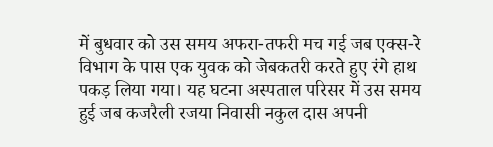में बुधवार को उस समय अफरा-तफरी मच गई जब एक्स-रे विभाग के पास एक युवक को जेबकतरी करते हुए रंगे हाथ पकड़ लिया गया। यह घटना अस्पताल परिसर में उस समय हुई जब कजरैली रजया निवासी नकुल दास अपनी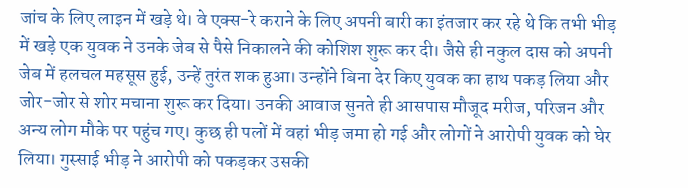जांच के लिए लाइन में खड़े थे। वे एक्स-रे कराने के लिए अपनी बारी का इंतजार कर रहे थे कि तभी भीड़ में खड़े एक युवक ने उनके जेब से पैसे निकालने की कोशिश शुरू कर दी। जैसे ही नकुल दास को अपनी जेब में हलचल महसूस हुई, उन्हें तुरंत शक हुआ। उन्होंने बिना देर किए युवक का हाथ पकड़ लिया और जोर-जोर से शोर मचाना शुरू कर दिया। उनकी आवाज सुनते ही आसपास मौजूद मरीज, परिजन और अन्य लोग मौके पर पहुंच गए। कुछ ही पलों में वहां भीड़ जमा हो गई और लोगों ने आरोपी युवक को घेर लिया। गुस्साई भीड़ ने आरोपी को पकड़कर उसकी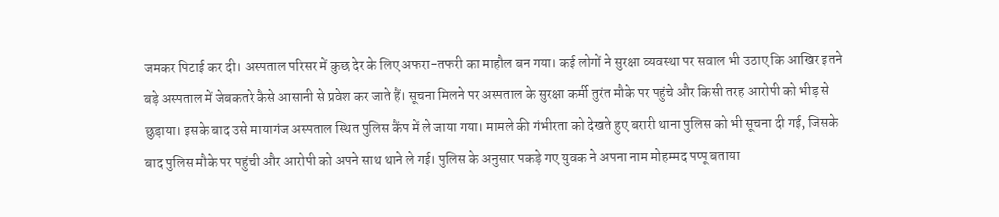जमकर पिटाई कर दी। अस्पताल परिसर में कुछ देर के लिए अफरा-तफरी का माहौल बन गया। कई लोगों ने सुरक्षा व्यवस्था पर सवाल भी उठाए कि आखिर इतने बड़े अस्पताल में जेबकतरे कैसे आसानी से प्रवेश कर जाते हैं। सूचना मिलने पर अस्पताल के सुरक्षा कर्मी तुरंत मौके पर पहुंचे और किसी तरह आरोपी को भीड़ से छुड़ाया। इसके बाद उसे मायागंज अस्पताल स्थित पुलिस कैंप में ले जाया गया। मामले की गंभीरता को देखते हुए बरारी थाना पुलिस को भी सूचना दी गई, जिसके बाद पुलिस मौके पर पहुंची और आरोपी को अपने साथ थाने ले गई। पुलिस के अनुसार पकड़े गए युवक ने अपना नाम मोहम्मद पप्पू बताया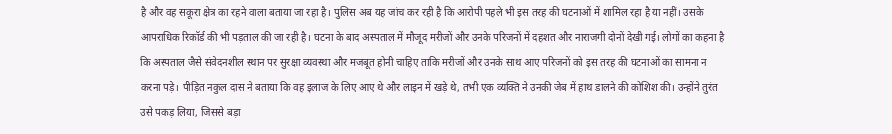है और वह सकूरा क्षेत्र का रहने वाला बताया जा रहा है। पुलिस अब यह जांच कर रही है कि आरोपी पहले भी इस तरह की घटनाओं में शामिल रहा है या नहीं। उसके आपराधिक रिकॉर्ड की भी पड़ताल की जा रही है। घटना के बाद अस्पताल में मौजूद मरीजों और उनके परिजनों में दहशत और नाराजगी दोनों देखी गई। लोगों का कहना है कि अस्पताल जैसे संवेदनशील स्थान पर सुरक्षा व्यवस्था और मजबूत होनी चाहिए ताकि मरीजों और उनके साथ आए परिजनों को इस तरह की घटनाओं का सामना न करना पड़े। पीड़ित नकुल दास ने बताया कि वह इलाज के लिए आए थे और लाइन में खड़े थे, तभी एक व्यक्ति ने उनकी जेब में हाथ डालने की कोशिश की। उन्होंने तुरंत उसे पकड़ लिया, जिससे बड़ा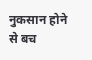नुकसान होने से बच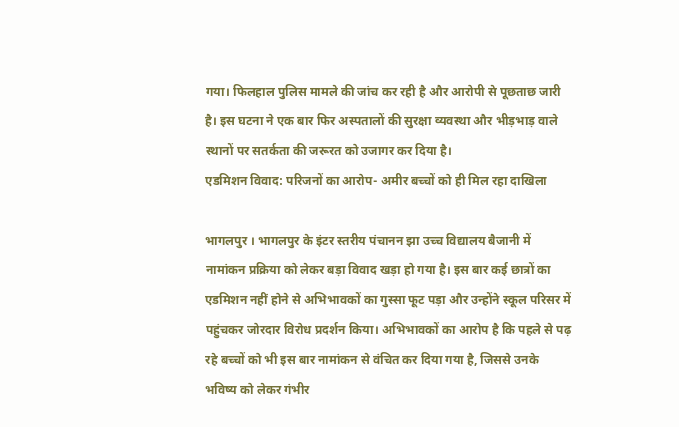गया। फिलहाल पुलिस मामले की जांच कर रही है और आरोपी से पूछताछ जारी है। इस घटना ने एक बार फिर अस्पतालों की सुरक्षा व्यवस्था और भीड़भाड़ वाले स्थानों पर सतर्कता की जरूरत को उजागर कर दिया है।
एडमिशन विवाद: परिजनों का आरोप- अमीर बच्चों को ही मिल रहा दाखिला

भागलपुर । भागलपुर के इंटर स्तरीय पंचानन झा उच्च विद्यालय बैजानी में नामांकन प्रक्रिया को लेकर बड़ा विवाद खड़ा हो गया है। इस बार कई छात्रों का एडमिशन नहीं होने से अभिभावकों का गुस्सा फूट पड़ा और उन्होंने स्कूल परिसर में पहुंचकर जोरदार विरोध प्रदर्शन किया। अभिभावकों का आरोप है कि पहले से पढ़ रहे बच्चों को भी इस बार नामांकन से वंचित कर दिया गया है, जिससे उनके भविष्य को लेकर गंभीर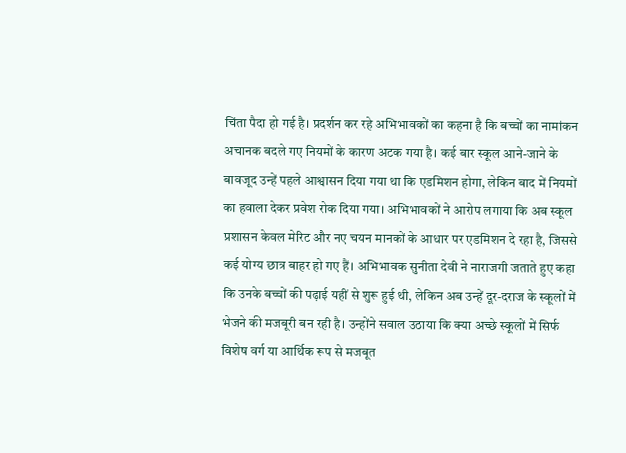चिंता पैदा हो गई है। प्रदर्शन कर रहे अभिभावकों का कहना है कि बच्चों का नामांकन अचानक बदले गए नियमों के कारण अटक गया है। कई बार स्कूल आने-जाने के बावजूद उन्हें पहले आश्वासन दिया गया था कि एडमिशन होगा, लेकिन बाद में नियमों का हवाला देकर प्रवेश रोक दिया गया। अभिभावकों ने आरोप लगाया कि अब स्कूल प्रशासन केवल मेरिट और नए चयन मानकों के आधार पर एडमिशन दे रहा है, जिससे कई योग्य छात्र बाहर हो गए हैं। अभिभावक सुनीता देवी ने नाराजगी जताते हुए कहा कि उनके बच्चों की पढ़ाई यहीं से शुरू हुई थी, लेकिन अब उन्हें दूर-दराज के स्कूलों में भेजने की मजबूरी बन रही है। उन्होंने सवाल उठाया कि क्या अच्छे स्कूलों में सिर्फ विशेष वर्ग या आर्थिक रूप से मजबूत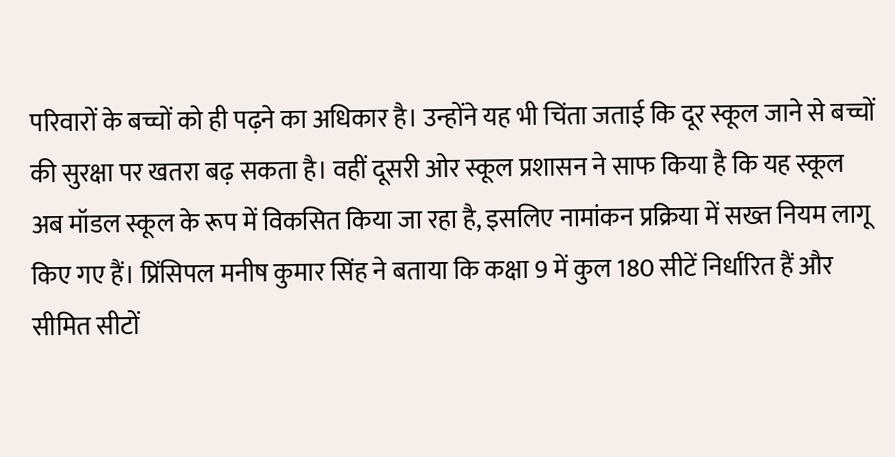परिवारों के बच्चों को ही पढ़ने का अधिकार है। उन्होंने यह भी चिंता जताई कि दूर स्कूल जाने से बच्चों की सुरक्षा पर खतरा बढ़ सकता है। वहीं दूसरी ओर स्कूल प्रशासन ने साफ किया है कि यह स्कूल अब मॉडल स्कूल के रूप में विकसित किया जा रहा है, इसलिए नामांकन प्रक्रिया में सख्त नियम लागू किए गए हैं। प्रिंसिपल मनीष कुमार सिंह ने बताया कि कक्षा 9 में कुल 180 सीटें निर्धारित हैं और सीमित सीटों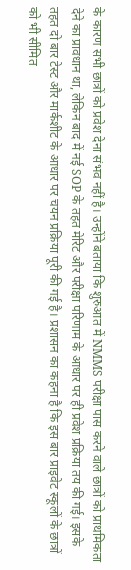के कारण सभी छात्रों को प्रवेश देना संभव नहीं है। उन्होंने बताया कि शुरुआत में NMMS परीक्षा पास करने वाले छात्रों को प्राथमिकता देने का प्रावधान था, लेकिन बाद में नई SOP के तहत मेरिट और परीक्षा परिणाम के आधार पर ही प्रवेश प्रक्रिया तय की गई। इसके तहत दो बार टेस्ट और मार्कशीट के आधार पर चयन प्रक्रिया पूरी की गई है। प्रशासन का कहना है कि इस बार प्राइवेट स्कूलों के छात्रों को भी सीमित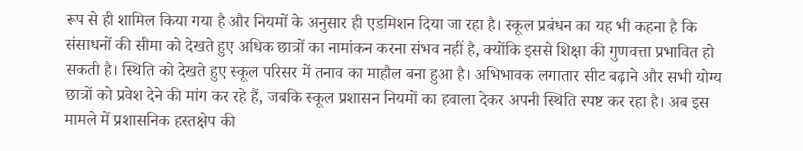रूप से ही शामिल किया गया है और नियमों के अनुसार ही एडमिशन दिया जा रहा है। स्कूल प्रबंधन का यह भी कहना है कि संसाधनों की सीमा को देखते हुए अधिक छात्रों का नामांकन करना संभव नहीं है, क्योंकि इससे शिक्षा की गुणवत्ता प्रभावित हो सकती है। स्थिति को देखते हुए स्कूल परिसर में तनाव का माहौल बना हुआ है। अभिभावक लगातार सीट बढ़ाने और सभी योग्य छात्रों को प्रवेश देने की मांग कर रहे हैं, जबकि स्कूल प्रशासन नियमों का हवाला देकर अपनी स्थिति स्पष्ट कर रहा है। अब इस मामले में प्रशासनिक हस्तक्षेप की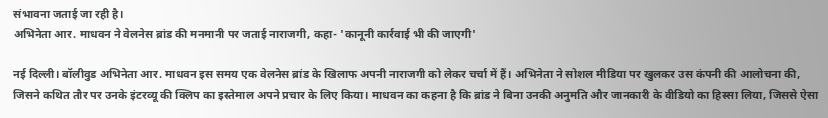संभावना जताई जा रही है।
अभिनेता आर. माधवन ने वेलनेस ब्रांड की मनमानी पर जताई नाराजगी, कहा- 'कानूनी कार्रवाई भी की जाएगी'

नई दिल्ली। बॉलीवुड अभिनेता आर. माधवन इस समय एक वेलनेस ब्रांड के खिलाफ अपनी नाराजगी को लेकर चर्चा में हैं। अभिनेता ने सोशल मीडिया पर खुलकर उस कंपनी की आलोचना की, जिसने कथित तौर पर उनके इंटरव्यू की क्लिप का इस्तेमाल अपने प्रचार के लिए किया। माधवन का कहना है कि ब्रांड ने बिना उनकी अनुमति और जानकारी के वीडियो का हिस्सा लिया, जिससे ऐसा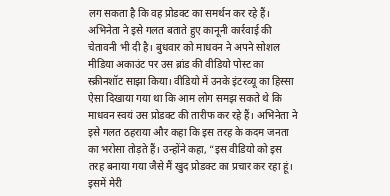लग सकता है कि वह प्रोडक्ट का समर्थन कर रहे हैं। अभिनेता ने इसे गलत बताते हुए कानूनी कार्रवाई की चेतावनी भी दी है। बुधवार को माधवन ने अपने सोशल मीडिया अकाउंट पर उस ब्रांड की वीडियो पोस्ट का स्क्रीनशॉट साझा किया। वीडियो में उनके इंटरव्यू का हिस्सा ऐसा दिखाया गया था कि आम लोग समझ सकते थे कि माधवन स्वयं उस प्रोडक्ट की तारीफ कर रहे हैं। अभिनेता ने इसे गलत ठहराया और कहा कि इस तरह के कदम जनता का भरोसा तोड़ते हैं। उन्होंने कहा, “इस वीडियो को इस तरह बनाया गया जैसे मैं खुद प्रोडक्ट का प्रचार कर रहा हूं। इसमें मेरी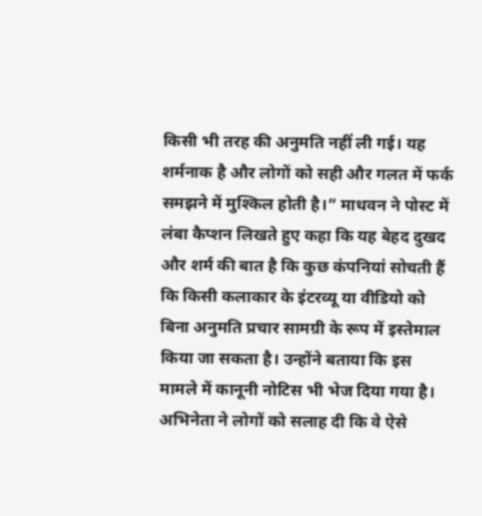किसी भी तरह की अनुमति नहीं ली गई। यह शर्मनाक है और लोगों को सही और गलत में फर्क समझने में मुश्किल होती है।” माधवन ने पोस्ट में लंबा कैप्शन लिखते हुए कहा कि यह बेहद दुखद और शर्म की बात है कि कुछ कंपनियां सोचती हैं कि किसी कलाकार के इंटरव्यू या वीडियो को बिना अनुमति प्रचार सामग्री के रूप में इस्तेमाल किया जा सकता है। उन्होंने बताया कि इस मामले में कानूनी नोटिस भी भेज दिया गया है। अभिनेता ने लोगों को सलाह दी कि वे ऐसे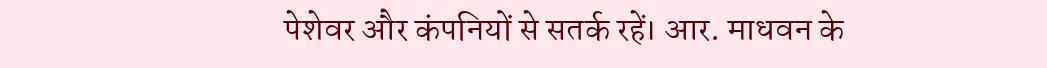पेशेवर और कंपनियों से सतर्क रहें। आर. माधवन के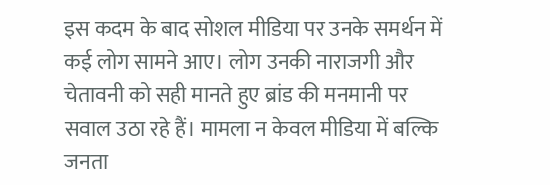इस कदम के बाद सोशल मीडिया पर उनके समर्थन में कई लोग सामने आए। लोग उनकी नाराजगी और चेतावनी को सही मानते हुए ब्रांड की मनमानी पर सवाल उठा रहे हैं। मामला न केवल मीडिया में बल्कि जनता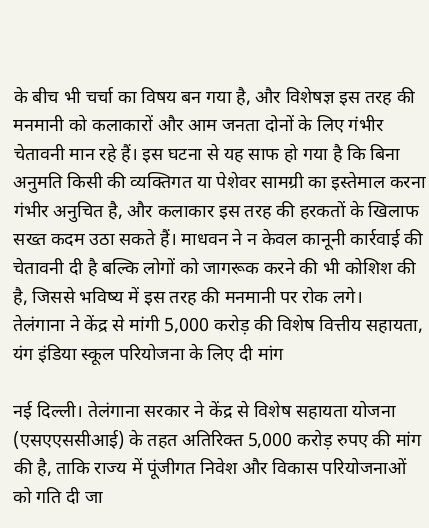के बीच भी चर्चा का विषय बन गया है, और विशेषज्ञ इस तरह की मनमानी को कलाकारों और आम जनता दोनों के लिए गंभीर चेतावनी मान रहे हैं। इस घटना से यह साफ हो गया है कि बिना अनुमति किसी की व्यक्तिगत या पेशेवर सामग्री का इस्तेमाल करना गंभीर अनुचित है, और कलाकार इस तरह की हरकतों के खिलाफ सख्त कदम उठा सकते हैं। माधवन ने न केवल कानूनी कार्रवाई की चेतावनी दी है बल्कि लोगों को जागरूक करने की भी कोशिश की है, जिससे भविष्य में इस तरह की मनमानी पर रोक लगे।
तेलंगाना ने केंद्र से मांगी 5,000 करोड़ की विशेष वित्तीय सहायता, यंग इंडिया स्कूल परियोजना के लिए दी मांग

नई दिल्ली। तेलंगाना सरकार ने केंद्र से विशेष सहायता योजना (एसएएससीआई) के तहत अतिरिक्त 5,000 करोड़ रुपए की मांग की है, ताकि राज्य में पूंजीगत निवेश और विकास परियोजनाओं को गति दी जा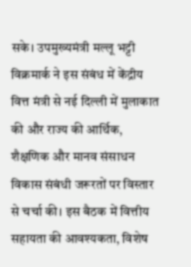सके। उपमुख्यमंत्री मल्लू भट्टी विक्रमार्क ने इस संबंध में केंद्रीय वित्त मंत्री से नई दिल्ली में मुलाकात की और राज्य की आर्थिक, शैक्षणिक और मानव संसाधन विकास संबंधी जरूरतों पर विस्तार से चर्चा की। इस बैठक में वित्तीय सहायता की आवश्यकता, विशेष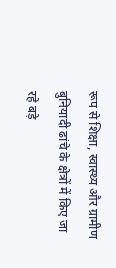रूप से शिक्षा, स्वास्थ्य और ग्रामीण बुनियादी ढांचे के क्षेत्रों में किए जा रहे बड़े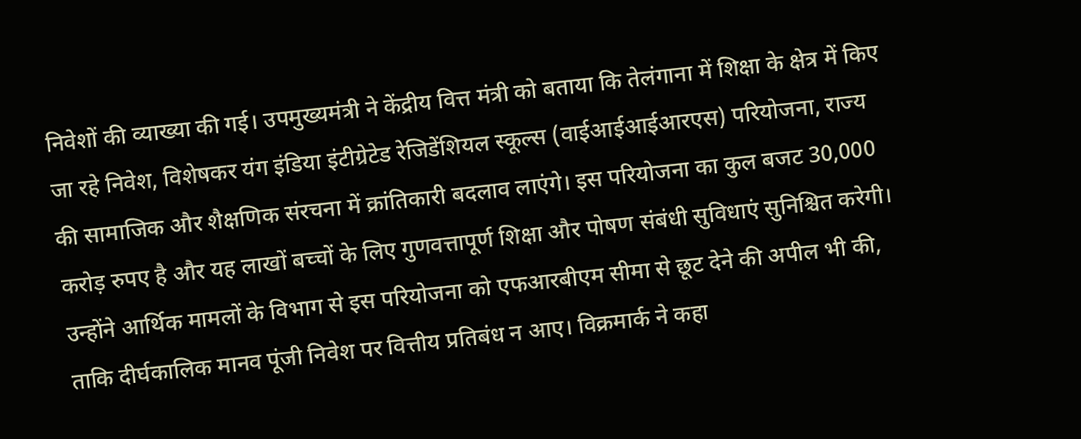निवेशों की व्याख्या की गई। उपमुख्यमंत्री ने केंद्रीय वित्त मंत्री को बताया कि तेलंगाना में शिक्षा के क्षेत्र में किए जा रहे निवेश, विशेषकर यंग इंडिया इंटीग्रेटेड रेजिडेंशियल स्कूल्स (वाईआईआईआरएस) परियोजना, राज्य की सामाजिक और शैक्षणिक संरचना में क्रांतिकारी बदलाव लाएंगे। इस परियोजना का कुल बजट 30,000 करोड़ रुपए है और यह लाखों बच्चों के लिए गुणवत्तापूर्ण शिक्षा और पोषण संबंधी सुविधाएं सुनिश्चित करेगी। उन्होंने आर्थिक मामलों के विभाग से इस परियोजना को एफआरबीएम सीमा से छूट देने की अपील भी की, ताकि दीर्घकालिक मानव पूंजी निवेश पर वित्तीय प्रतिबंध न आए। विक्रमार्क ने कहा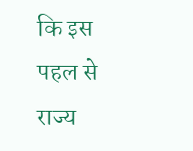कि इस पहल से राज्य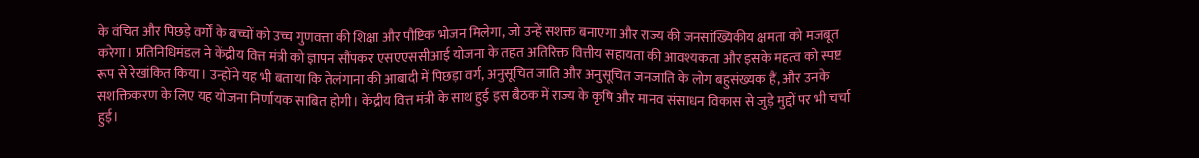के वंचित और पिछड़े वर्गों के बच्चों को उच्च गुणवत्ता की शिक्षा और पौष्टिक भोजन मिलेगा, जो उन्हें सशक्त बनाएगा और राज्य की जनसांख्यिकीय क्षमता को मजबूत करेगा। प्रतिनिधिमंडल ने केंद्रीय वित्त मंत्री को ज्ञापन सौंपकर एसएएससीआई योजना के तहत अतिरिक्त वित्तीय सहायता की आवश्यकता और इसके महत्व को स्पष्ट रूप से रेखांकित किया। उन्होंने यह भी बताया कि तेलंगाना की आबादी में पिछड़ा वर्ग, अनुसूचित जाति और अनुसूचित जनजाति के लोग बहुसंख्यक हैं, और उनके सशक्तिकरण के लिए यह योजना निर्णायक साबित होगी। केंद्रीय वित्त मंत्री के साथ हुई इस बैठक में राज्य के कृषि और मानव संसाधन विकास से जुड़े मुद्दों पर भी चर्चा हुई।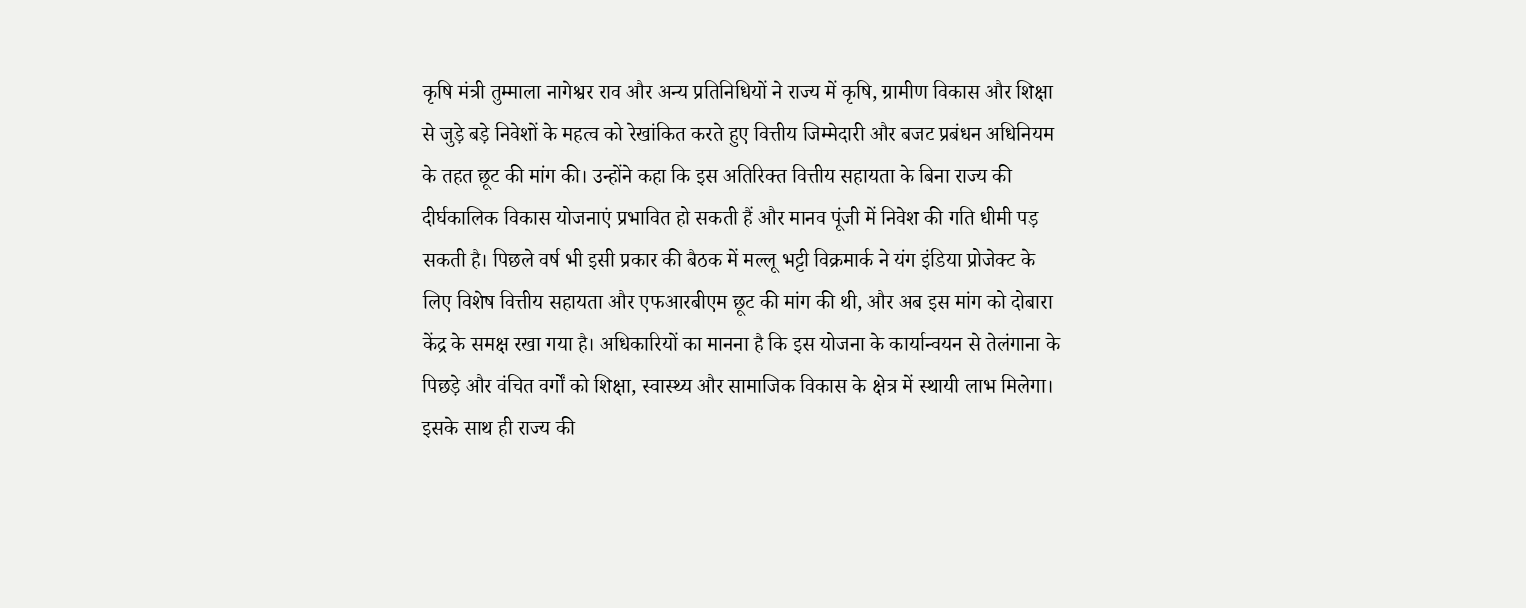कृषि मंत्री तुम्माला नागेश्वर राव और अन्य प्रतिनिधियों ने राज्य में कृषि, ग्रामीण विकास और शिक्षा से जुड़े बड़े निवेशों के महत्व को रेखांकित करते हुए वित्तीय जिम्मेदारी और बजट प्रबंधन अधिनियम के तहत छूट की मांग की। उन्होंने कहा कि इस अतिरिक्त वित्तीय सहायता के बिना राज्य की दीर्घकालिक विकास योजनाएं प्रभावित हो सकती हैं और मानव पूंजी में निवेश की गति धीमी पड़ सकती है। पिछले वर्ष भी इसी प्रकार की बैठक में मल्लू भट्टी विक्रमार्क ने यंग इंडिया प्रोजेक्ट के लिए विशेष वित्तीय सहायता और एफआरबीएम छूट की मांग की थी, और अब इस मांग को दोबारा केंद्र के समक्ष रखा गया है। अधिकारियों का मानना है कि इस योजना के कार्यान्वयन से तेलंगाना के पिछड़े और वंचित वर्गों को शिक्षा, स्वास्थ्य और सामाजिक विकास के क्षेत्र में स्थायी लाभ मिलेगा। इसके साथ ही राज्य की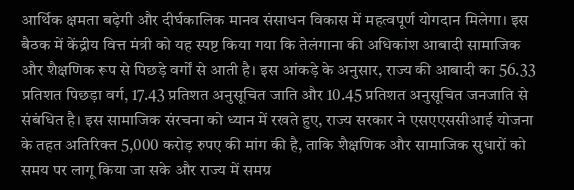आर्थिक क्षमता बढ़ेगी और दीर्घकालिक मानव संसाधन विकास में महत्वपूर्ण योगदान मिलेगा। इस बैठक में केंद्रीय वित्त मंत्री को यह स्पष्ट किया गया कि तेलंगाना की अधिकांश आबादी सामाजिक और शैक्षणिक रूप से पिछड़े वर्गों से आती है। इस आंकड़े के अनुसार, राज्य की आबादी का 56.33 प्रतिशत पिछड़ा वर्ग, 17.43 प्रतिशत अनुसूचित जाति और 10.45 प्रतिशत अनुसूचित जनजाति से संबंधित है। इस सामाजिक संरचना को ध्यान में रखते हुए, राज्य सरकार ने एसएएससीआई योजना के तहत अतिरिक्त 5,000 करोड़ रुपए की मांग की है, ताकि शैक्षणिक और सामाजिक सुधारों को समय पर लागू किया जा सके और राज्य में समग्र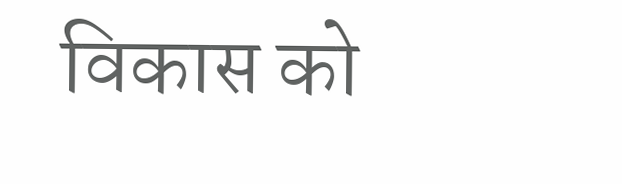विकास को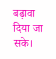बढ़ावा दिया जा सके।